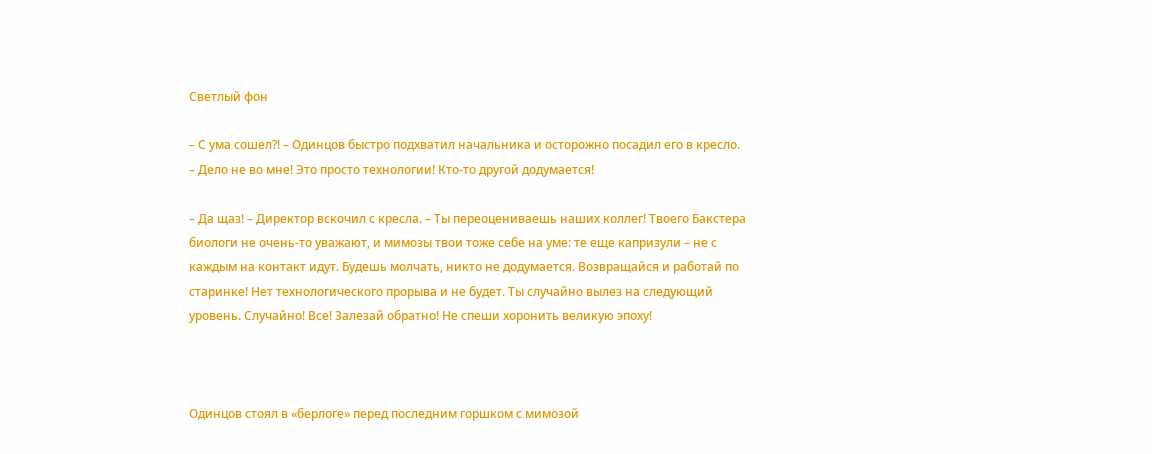Светлый фон

– С ума сошел?! – Одинцов быстро подхватил начальника и осторожно посадил его в кресло. – Дело не во мне! Это просто технологии! Кто-то другой додумается!

– Да щаз! – Директор вскочил с кресла. – Ты переоцениваешь наших коллег! Твоего Бакстера биологи не очень-то уважают, и мимозы твои тоже себе на уме: те еще капризули – не с каждым на контакт идут. Будешь молчать, никто не додумается. Возвращайся и работай по старинке! Нет технологического прорыва и не будет. Ты случайно вылез на следующий уровень. Случайно! Все! Залезай обратно! Не спеши хоронить великую эпоху!



Одинцов стоял в «берлоге» перед последним горшком с мимозой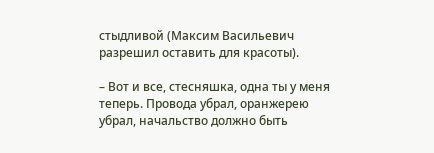стыдливой (Максим Васильевич разрешил оставить для красоты).

– Вот и все, стесняшка, одна ты у меня теперь. Провода убрал, оранжерею убрал, начальство должно быть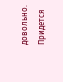довольно. Придется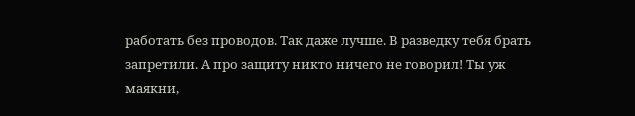работать без проводов. Так даже лучше. В разведку тебя брать запретили. А про защиту никто ничего не говорил! Ты уж маякни,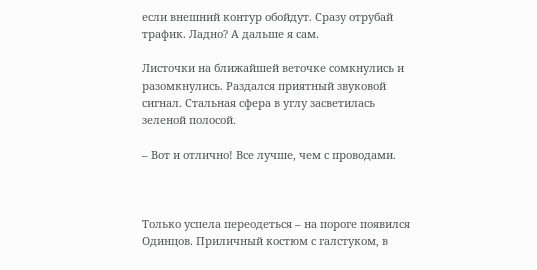если внешний контур обойдут. Сразу отрубай трафик. Ладно? А дальше я сам.

Листочки на ближайшей веточке сомкнулись и разомкнулись. Раздался приятный звуковой сигнал. Стальная сфера в углу засветилась зеленой полосой.

– Вот и отлично! Все лучше, чем с проводами.



Только успела переодеться – на пороге появился Одинцов. Приличный костюм с галстуком, в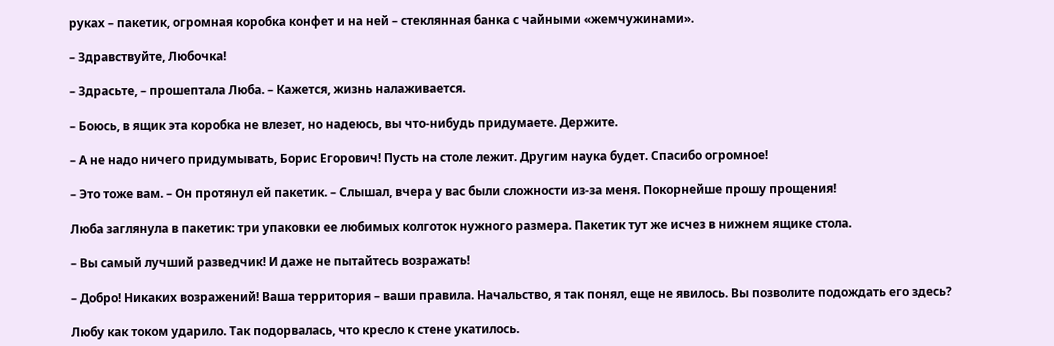руках – пакетик, огромная коробка конфет и на ней – стеклянная банка с чайными «жемчужинами».

– Здравствуйте, Любочка!

– Здрасьте, – прошептала Люба. – Кажется, жизнь налаживается.

– Боюсь, в ящик эта коробка не влезет, но надеюсь, вы что-нибудь придумаете. Держите.

– А не надо ничего придумывать, Борис Егорович! Пусть на столе лежит. Другим наука будет. Спасибо огромное!

– Это тоже вам. – Он протянул ей пакетик. – Слышал, вчера у вас были сложности из-за меня. Покорнейше прошу прощения!

Люба заглянула в пакетик: три упаковки ее любимых колготок нужного размера. Пакетик тут же исчез в нижнем ящике стола.

– Вы самый лучший разведчик! И даже не пытайтесь возражать!

– Добро! Никаких возражений! Ваша территория – ваши правила. Начальство, я так понял, еще не явилось. Вы позволите подождать его здесь?

Любу как током ударило. Так подорвалась, что кресло к стене укатилось.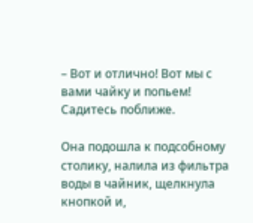– Вот и отлично! Вот мы с вами чайку и попьем! Садитесь поближе.

Она подошла к подсобному столику, налила из фильтра воды в чайник, щелкнула кнопкой и,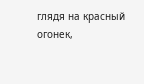глядя на красный огонек,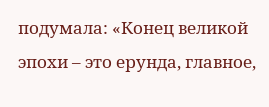подумала: «Конец великой эпохи – это ерунда, главное,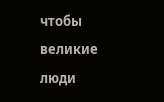чтобы великие люди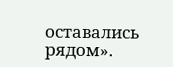оставались рядом».